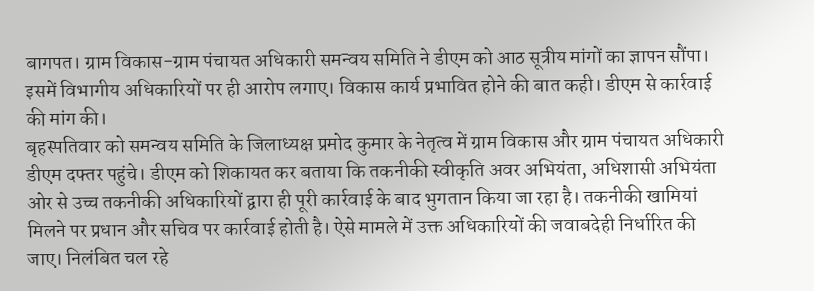बागपत। ग्राम विकास-ग्राम पंचायत अधिकारी समन्वय समिति ने डीएम को आठ सूत्रीय मांगों का ज्ञापन सौंपा। इसमें विभागीय अधिकारियों पर ही आरोप लगाए। विकास कार्य प्रभावित होने की बात कही। डीएम से कार्रवाई की मांग की।
बृहस्पतिवार को समन्वय समिति के जिलाध्यक्ष प्रमोद कुमार के नेतृत्व में ग्राम विकास और ग्राम पंचायत अधिकारी डीएम दफ्तर पहुंचे। डीएम को शिकायत कर बताया कि तकनीकी स्वीकृति अवर अभियंता, अधिशासी अभियंता ओर से उच्च तकनीकी अधिकारियों द्वारा ही पूरी कार्रवाई के बाद भुगतान किया जा रहा है। तकनीकी खामियां मिलने पर प्रधान और सचिव पर कार्रवाई होती है। ऐसे मामले में उक्त अधिकारियों की जवाबदेही निर्धारित की जाए। निलंबित चल रहे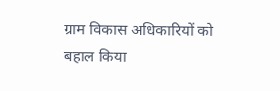ग्राम विकास अधिकारियों को बहाल किया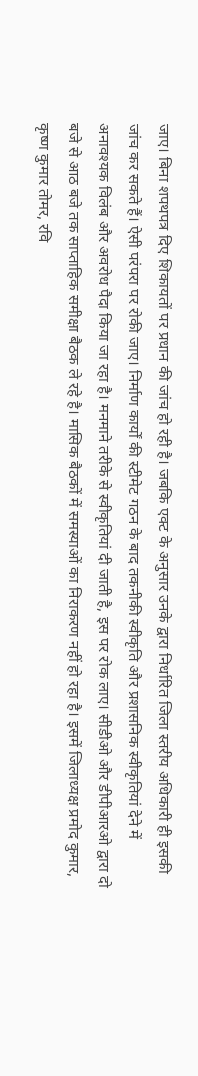जाए। बिना शपथपत्र दिए शिकायतों पर प्रधान की जांच हो रही है। जबकि एक्ट के अनुसार उनके द्वारा निर्धारित जिला स्तरीय अधिकारी ही इसकी जांच कर सकते हैं। ऐसी परंपरा पर रोकी जाए। निर्माण कार्यों की स्टीमेट गठन के बाद तकनीकी स्वीकृति और प्रशासनिक स्वीकृतियां देने में अनावश्यक विलंब और अवरोध पैदा किया जा रहा है। मनमाने तरीके से स्वीकृतियां दी जाती है, इस पर रोक लाए। सीडीओ और डीपीआरओ द्वारा दो बजे से आठ बजे तक साप्ताहिक समीक्षा बैठक ले रहे है। मासिक बैठकों में समस्याओं का निराकरण नहीं हो रहा है। इसमें जिलाध्यक्ष प्रमोद कुमार, कृष्ण कुमार तोमर, रवि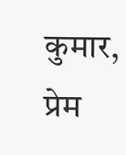कुमार, प्रेम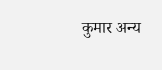कुमार अन्य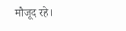मौजूद रहे।